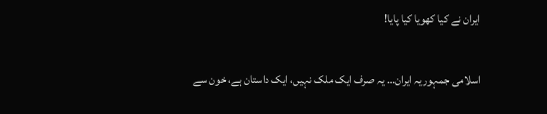ایران نے کیا کھویا کیا پایا!

اسلامی جمہوریہ ایران… یہ صرف ایک ملک نہیں، ایک داستان ہے، خون سے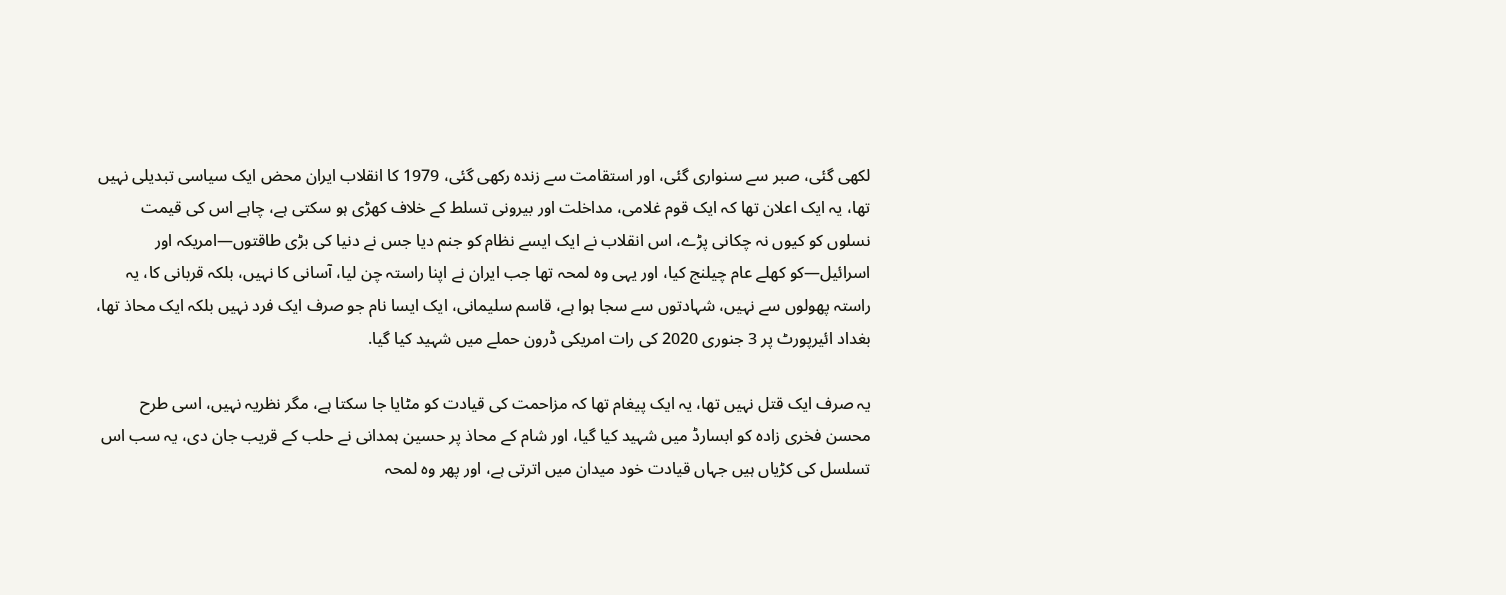لکھی گئی، صبر سے سنواری گئی، اور استقامت سے زندہ رکھی گئی، 1979 کا انقلاب ایران محض ایک سیاسی تبدیلی نہیں تھا، یہ ایک اعلان تھا کہ ایک قوم غلامی، مداخلت اور بیرونی تسلط کے خلاف کھڑی ہو سکتی ہے، چاہے اس کی قیمت نسلوں کو کیوں نہ چکانی پڑے، اس انقلاب نے ایک ایسے نظام کو جنم دیا جس نے دنیا کی بڑی طاقتوں—امریکہ اور اسرائیل—کو کھلے عام چیلنج کیا، اور یہی وہ لمحہ تھا جب ایران نے اپنا راستہ چن لیا، آسانی کا نہیں، بلکہ قربانی کا، یہ راستہ پھولوں سے نہیں، شہادتوں سے سجا ہوا ہے، قاسم سلیمانی، ایک ایسا نام جو صرف ایک فرد نہیں بلکہ ایک محاذ تھا، بغداد ائیرپورٹ پر 3 جنوری 2020 کی رات امریکی ڈرون حملے میں شہید کیا گیا.

یہ صرف ایک قتل نہیں تھا، یہ ایک پیغام تھا کہ مزاحمت کی قیادت کو مٹایا جا سکتا ہے، مگر نظریہ نہیں، اسی طرح محسن فخری زادہ کو ابسارڈ میں شہید کیا گیا، اور شام کے محاذ پر حسین ہمدانی نے حلب کے قریب جان دی، یہ سب اس تسلسل کی کڑیاں ہیں جہاں قیادت خود میدان میں اترتی ہے، اور پھر وہ لمحہ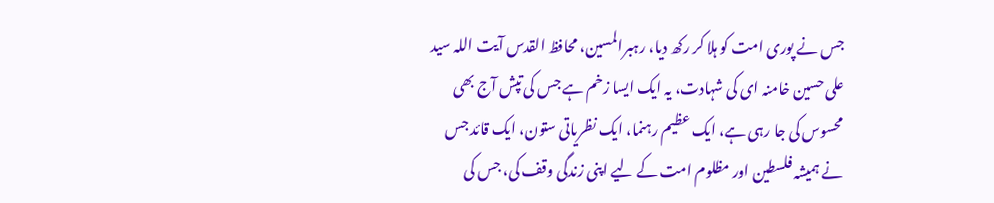جس نے پوری امت کو ہلا کر رکھ دیا، رہبرالمسین، محافظ القدس آیت اللہ سید علی حسین خامنہ ای کی شہادت، یہ ایک ایسا زخم ہے جس کی تپش آج بھی محسوس کی جا رہی ہے، ایک عظیم رہنما، ایک نظریاتی ستون، ایک قائد جس نے ہمیشہ فلسطین اور مظلوم امت کے لیے اپنی زندگی وقف کی، جس کی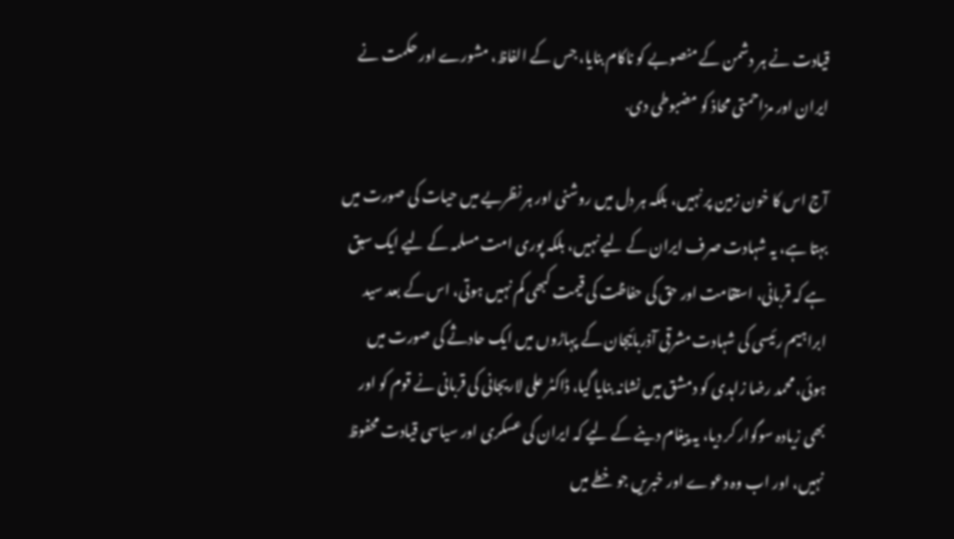قیادت نے ہر دشمن کے منصوبے کو ناکام بنایا، جس کے الفاظ، مشورے اور حکمت نے ایران اور مزاحمتی محاذ کو مضبوطی دی.

آج اس کا خون زمین پر نہیں، بلکہ ہر دل میں روشنی اور ہر نظریے میں حیات کی صورت میں بہتا ہے، یہ شہادت صرف ایران کے لیے نہیں، بلکہ پوری امت مسلمہ کے لیے ایک سبق ہے کہ قربانی، استقامت اور حق کی حفاظت کی قیمت کبھی کم نہیں ہوتی، اس کے بعد سید ابراہیم رئیسی کی شہادت مشرقی آذربائیجان کے پہاڑوں میں ایک حادثے کی صورت میں ہوئی، محمد رضا زاہدی کو دمشق میں نشانہ بنایا گیا، ڈاکٹر علی لاریجانی کی قربانی نے قوم کو اور بھی زیادہ سوگوار کر دیا، یہ پیغام دینے کے لیے کہ ایران کی عسکری اور سیاسی قیادت محفوظ نہیں، اور اب وہ دعوے اور خبریں جو خطے میں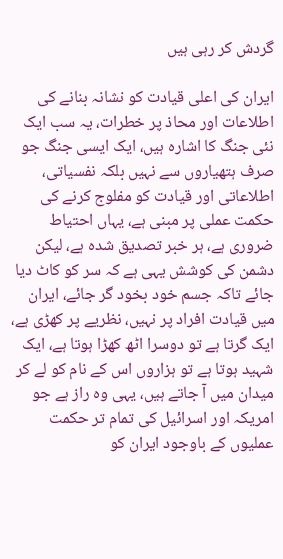گردش کر رہی ہیں

ایران کی اعلی قیادت کو نشانہ بنانے کی اطلاعات اور محاذ پر خطرات، یہ سب ایک نئی جنگ کا اشارہ ہیں، ایک ایسی جنگ جو صرف ہتھیاروں سے نہیں بلکہ نفسیاتی، اطلاعاتی اور قیادت کو مفلوج کرنے کی حکمت عملی پر مبنی ہے، یہاں احتیاط ضروری ہے، ہر خبر تصدیق شدہ ہے، لیکن دشمن کی کوشش یہی ہے کہ سر کو کاٹ دیا جائے تاکہ جسم خود بخود گر جائے، ایران میں قیادت افراد پر نہیں، نظریے پر کھڑی ہے، ایک گرتا ہے تو دوسرا اٹھ کھڑا ہوتا ہے، ایک شہید ہوتا ہے تو ہزاروں اس کے نام کو لے کر میدان میں آ جاتے ہیں، یہی وہ راز ہے جو امریکہ اور اسرائیل کی تمام تر حکمت عملیوں کے باوجود ایران کو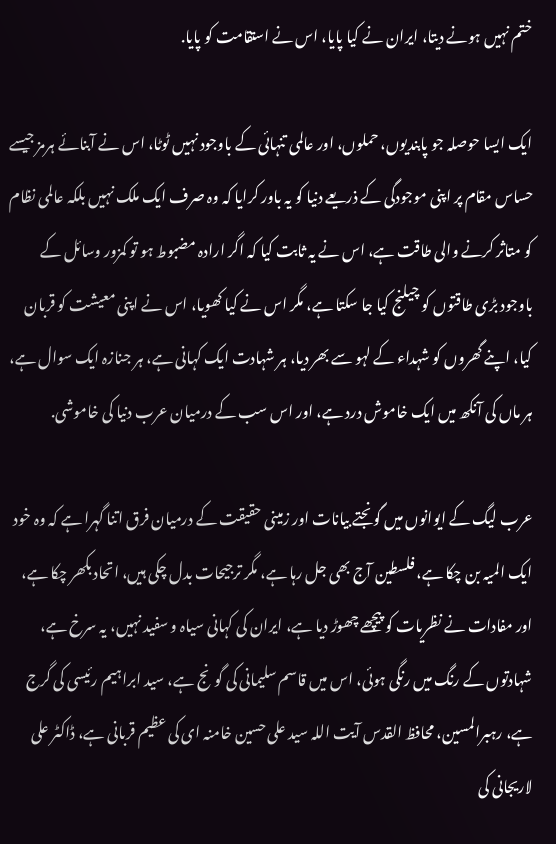ختم نہیں ہونے دیتا، ایران نے کیا پایا، اس نے استقامت کو پایا.

ایک ایسا حوصلہ جو پابندیوں، حملوں، اور عالمی تنہائی کے باوجود نہیں ٹوٹا، اس نے آبنائے ہرمز جیسے حساس مقام پر اپنی موجودگی کے ذریعے دنیا کو یہ باور کرایا کہ وہ صرف ایک ملک نہیں بلکہ عالمی نظام کو متاثر کرنے والی طاقت ہے، اس نے یہ ثابت کیا کہ اگر ارادہ مضبوط ہو تو کمزور وسائل کے باوجود بڑی طاقتوں کو چیلنج کیا جا سکتا ہے، مگر اس نے کیا کھویا، اس نے اپنی معیشت کو قربان کیا، اپنے گھروں کو شہداء کے لہو سے بھر دیا، ہر شہادت ایک کہانی ہے، ہر جنازہ ایک سوال ہے، ہر ماں کی آنکھ میں ایک خاموش درد ہے، اور اس سب کے درمیان عرب دنیا کی خاموشی.

عرب لیگ کے ایوانوں میں گونجتے بیانات اور زمینی حقیقت کے درمیان فرق اتنا گہرا ہے کہ وہ خود ایک المیہ بن چکا ہے، فلسطین آج بھی جل رہا ہے، مگر ترجیحات بدل چکی ہیں، اتحاد بکھر چکا ہے، اور مفادات نے نظریات کو پیچھے چھوڑ دیا ہے، ایران کی کہانی سیاہ و سفید نہیں، یہ سرخ ہے، شہادتوں کے رنگ میں رنگی ہوئی، اس میں قاسم سلیمانی کی گونج ہے، سید ابراہیم رئیسی کی گرج ہے، رہبرالمسین، محافظ القدس آیت اللہ سید علی حسین خامنہ ای کی عظیم قربانی ہے، ڈاکٹر علی لاریجانی کی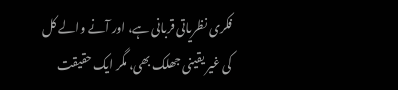فکری نظریاتی قربانی ہے، اور آنے والے کل کی غیر یقینی جھلک بھی، مگر ایک حقیقت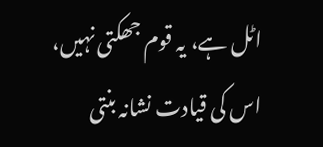اٹل ہے، یہ قوم جھکتی نہیں، اس کی قیادت نشانہ بنتی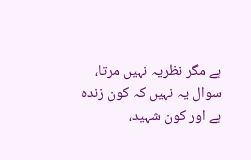ہے مگر نظریہ نہیں مرتا، سوال یہ نہیں کہ کون زندہ ہے اور کون شہید،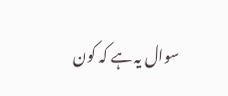سوال یہ ہے کہ کون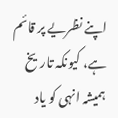اپنے نظریے پر قائم ہے، کیونکہ تاریخ ہمیشہ انہی کو یاد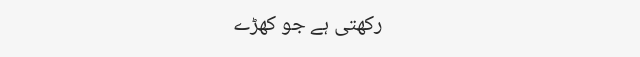رکھتی ہے جو کھڑے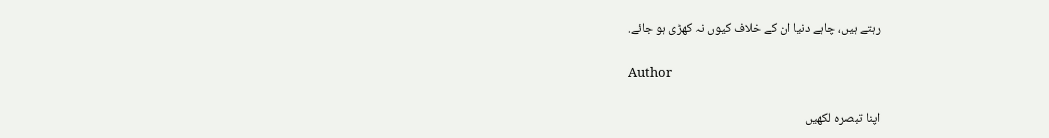رہتے ہیں، چاہے دنیا ان کے خلاف کیوں نہ کھڑی ہو جائے.

Author

اپنا تبصرہ لکھیں